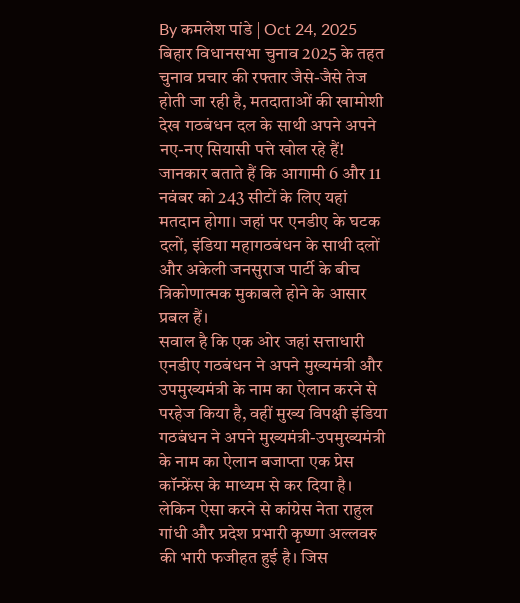By कमलेश पांडे | Oct 24, 2025
बिहार विधानसभा चुनाव 2025 के तहत चुनाव प्रचार की रफ्तार जैसे-जैसे तेज होती जा रही है, मतदाताओं की खामोशी देख गठबंधन दल के साथी अपने अपने नए-नए सियासी पत्ते खोल रहे हैं! जानकार बताते हैं कि आगामी 6 और 11 नवंबर को 243 सीटों के लिए यहां मतदान होगा। जहां पर एनडीए के घटक दलों, इंडिया महागठबंधन के साथी दलों और अकेली जनसुराज पार्टी के बीच त्रिकोणात्मक मुकाबले होने के आसार प्रबल हैं।
सवाल है कि एक ओर जहां सत्ताधारी एनडीए गठबंधन ने अपने मुख्यमंत्री और उपमुख्यमंत्री के नाम का ऐलान करने से परहेज किया है, वहीं मुख्य विपक्षी इंडिया गठबंधन ने अपने मुख्यमंत्री-उपमुख्यमंत्री के नाम का ऐलान बजाप्ता एक प्रेस कॉन्फ्रेंस के माध्यम से कर दिया है। लेकिन ऐसा करने से कांग्रेस नेता राहुल गांधी और प्रदेश प्रभारी कृष्णा अल्लवरु की भारी फजीहत हुई है। जिस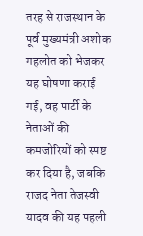तरह से राजस्थान के पूर्व मुख्यमंत्री अशोक गहलोत को भेजकर यह घोषणा कराई गई, वह पार्टी के नेताओं की कमजोरियों को स्पष्ट कर दिया है, जबकि राजद नेता तेजस्वी यादव की यह पहली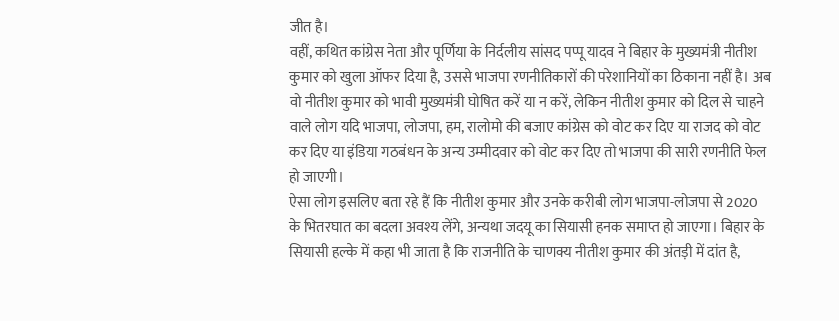जीत है।
वहीं, कथित कांग्रेस नेता और पूर्णिया के निर्दलीय सांसद पप्पू यादव ने बिहार के मुख्यमंत्री नीतीश कुमार को खुला ऑफर दिया है, उससे भाजपा रणनीतिकारों की परेशानियों का ठिकाना नहीं है। अब वो नीतीश कुमार को भावी मुख्यमंत्री घोषित करें या न करें, लेकिन नीतीश कुमार को दिल से चाहने वाले लोग यदि भाजपा, लोजपा, हम, रालोमो की बजाए कांग्रेस को वोट कर दिए या राजद को वोट कर दिए या इंडिया गठबंधन के अन्य उम्मीदवार को वोट कर दिए तो भाजपा की सारी रणनीति फेल हो जाएगी।
ऐसा लोग इसलिए बता रहे हैं कि नीतीश कुमार और उनके करीबी लोग भाजपा-लोजपा से 2020 के भितरघात का बदला अवश्य लेंगे, अन्यथा जदयू का सियासी हनक समाप्त हो जाएगा। बिहार के सियासी हल्के में कहा भी जाता है कि राजनीति के चाणक्य नीतीश कुमार की अंतड़ी में दांत है,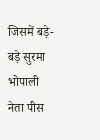जिसमें बड़े-बड़े सुरमा भोपाली नेता पीस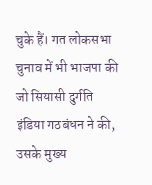चुके हैं। गत लोकसभा चुनाव में भी भाजपा की जो सियासी दुर्गति इंडिया गठबंधन ने की, उसके मुख्य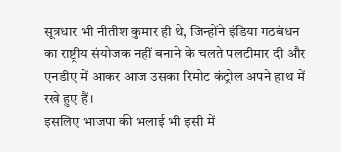सूत्रधार भी नीतीश कुमार ही थे, जिन्होंने इंडिया गठबंधन का राष्ट्रीय संयोजक नहीं बनाने के चलते पलटीमार दी और एनडीए में आकर आज उसका रिमोट कंट्रोल अपने हाथ में रखे हुए हैं।
इसलिए भाजपा की भलाई भी इसी में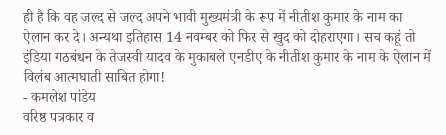ही है कि वह जल्द से जल्द अपने भावी मुख्यमंत्री के रूप में नीतीश कुमार के नाम का ऐलान कर दे। अन्यथा इतिहास 14 नवम्बर को फिर से खुद को दोहराएगा। सच कहूं तो इंडिया गठबंधन के तेजस्वी यादव के मुकाबले एनडीए के नीतीश कुमार के नाम के ऐलान में विलंब आत्मघाती साबित होगा!
- कमलेश पांडेय
वरिष्ठ पत्रकार व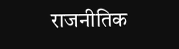राजनीतिक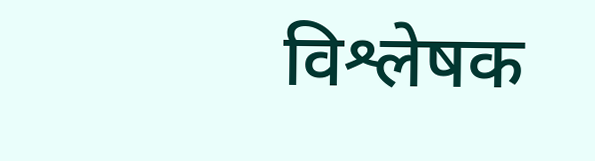विश्लेषक